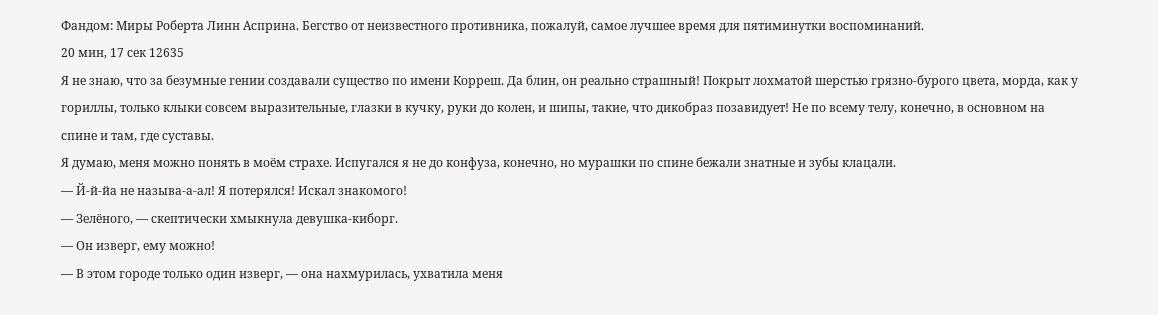Фандом: Миры Роберта Линн Асприна. Бегство от неизвестного противника, пожалуй, самое лучшее время для пятиминутки воспоминаний.
20 мин, 17 сек 12635
Я не знаю, что за безумные гении создавали существо по имени Корреш. Да блин, он реально страшный! Покрыт лохматой шерстью грязно-бурого цвета, морда, как у гориллы, только клыки совсем выразительные, глазки в кучку, руки до колен, и шипы, такие, что дикобраз позавидует! Не по всему телу, конечно, в основном на спине и там, где суставы.
Я думаю, меня можно понять в моём страхе. Испугался я не до конфуза, конечно, но мурашки по спине бежали знатные и зубы клацали.
— Й-й-йа не называ-а-ал! Я потерялся! Искал знакомого!
— Зелёного, — скептически хмыкнула девушка-киборг.
— Он изверг, ему можно!
— В этом городе только один изверг, — она нахмурилась, ухватила меня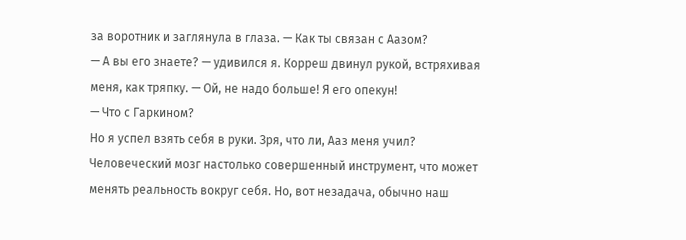за воротник и заглянула в глаза. — Как ты связан с Аазом?
— А вы его знаете? — удивился я. Корреш двинул рукой, встряхивая меня, как тряпку. — Ой, не надо больше! Я его опекун!
— Что с Гаркином?
Но я успел взять себя в руки. Зря, что ли, Ааз меня учил?
Человеческий мозг настолько совершенный инструмент, что может менять реальность вокруг себя. Но, вот незадача, обычно наш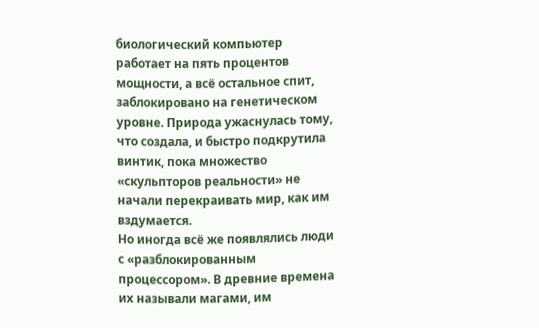биологический компьютер работает на пять процентов мощности, а всё остальное спит, заблокировано на генетическом уровне. Природа ужаснулась тому, что создала, и быстро подкрутила винтик, пока множество «скульпторов реальности» не начали перекраивать мир, как им вздумается.
Но иногда всё же появлялись люди с «разблокированным процессором». В древние времена их называли магами, им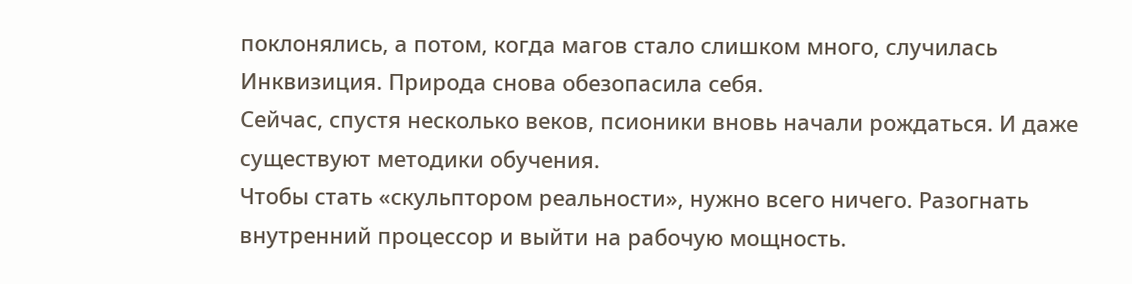поклонялись, а потом, когда магов стало слишком много, случилась Инквизиция. Природа снова обезопасила себя.
Сейчас, спустя несколько веков, псионики вновь начали рождаться. И даже существуют методики обучения.
Чтобы стать «скульптором реальности», нужно всего ничего. Разогнать внутренний процессор и выйти на рабочую мощность.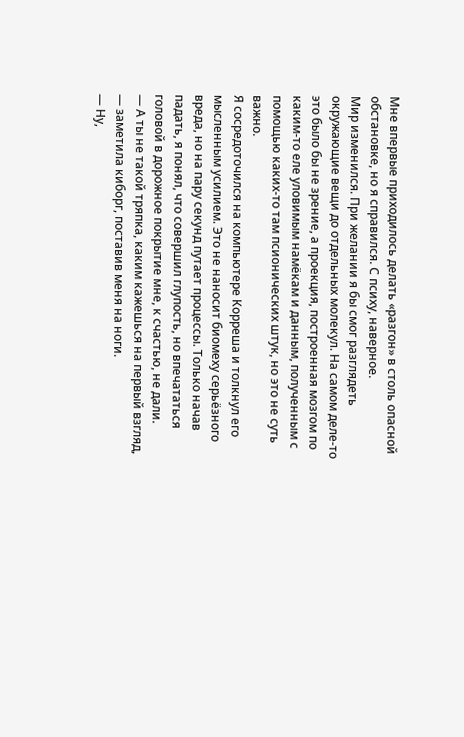Мне впервые приходилось делать «разгон» в столь опасной обстановке, но я справился. С психу, наверное.
Мир изменился. При желании я бы смог разглядеть окружающие вещи до отдельных молекул. На самом деле-то это было бы не зрение, а проекция, построенная мозгом по каким-то еле уловимым намёкам и данным, полученным с помощью каких-то там псионических штук, но это не суть важно.
Я сосредоточился на компьютере Корреша и толкнул его мысленным усилием. Это не наносит биомеху серьёзного вреда, но на пару секунд путает процессы. Только начав падать, я понял, что совершил глупость, но впечататься головой в дорожное покрытие мне, к счастью, не дали.
— А ты не такой тряпка, каким кажешься на первый взгляд, — заметила киборг, поставив меня на ноги.
— Ну,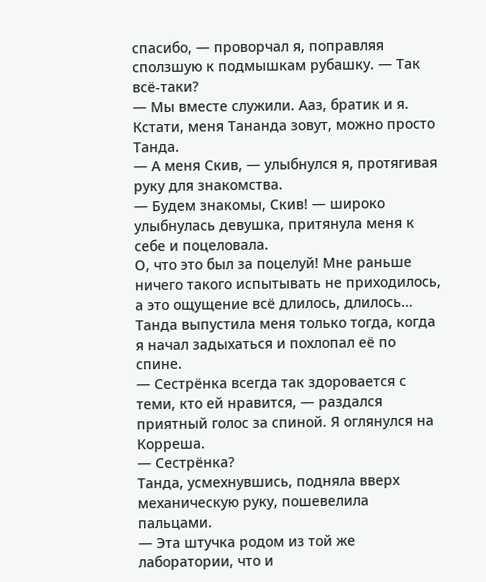спасибо, — проворчал я, поправляя сползшую к подмышкам рубашку. — Так всё-таки?
— Мы вместе служили. Ааз, братик и я. Кстати, меня Тананда зовут, можно просто Танда.
— А меня Скив, — улыбнулся я, протягивая руку для знакомства.
— Будем знакомы, Скив! — широко улыбнулась девушка, притянула меня к себе и поцеловала.
О, что это был за поцелуй! Мне раньше ничего такого испытывать не приходилось, а это ощущение всё длилось, длилось… Танда выпустила меня только тогда, когда я начал задыхаться и похлопал её по спине.
— Сестрёнка всегда так здоровается с теми, кто ей нравится, — раздался приятный голос за спиной. Я оглянулся на Корреша.
— Сестрёнка?
Танда, усмехнувшись, подняла вверх механическую руку, пошевелила пальцами.
— Эта штучка родом из той же лаборатории, что и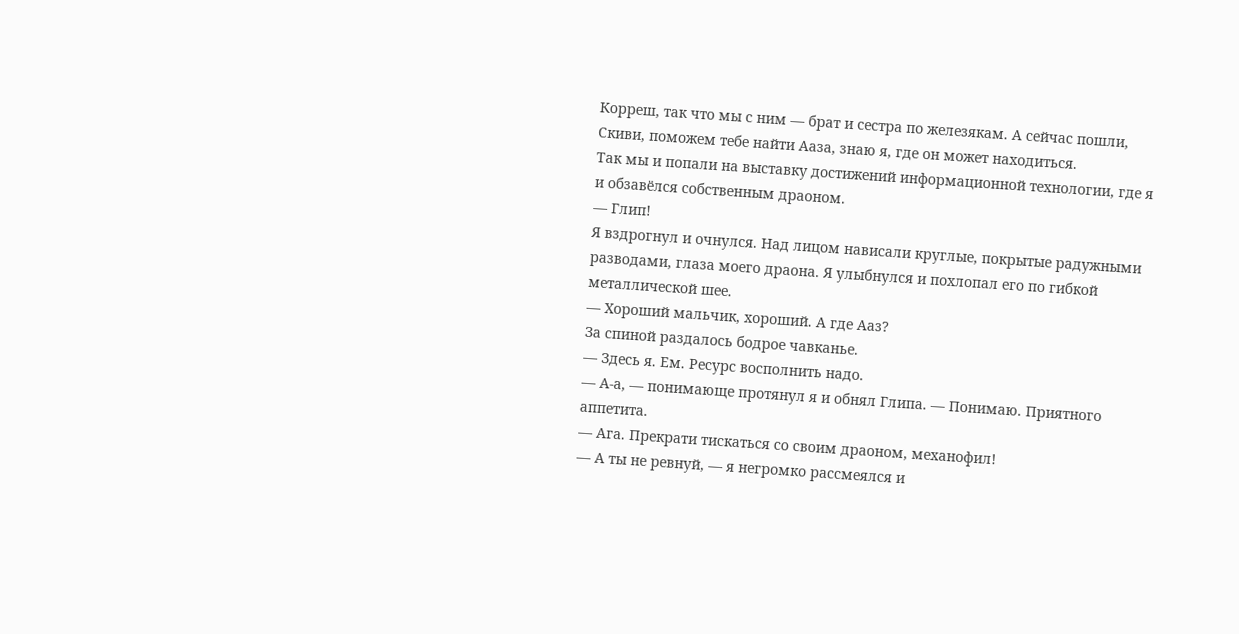Корреш, так что мы с ним — брат и сестра по железякам. А сейчас пошли, Скиви, поможем тебе найти Ааза, знаю я, где он может находиться.
Так мы и попали на выставку достижений информационной технологии, где я и обзавёлся собственным драоном.
— Глип!
Я вздрогнул и очнулся. Над лицом нависали круглые, покрытые радужными разводами, глаза моего драона. Я улыбнулся и похлопал его по гибкой металлической шее.
— Хороший мальчик, хороший. А где Ааз?
За спиной раздалось бодрое чавканье.
— Здесь я. Ем. Ресурс восполнить надо.
— А-а, — понимающе протянул я и обнял Глипа. — Понимаю. Приятного аппетита.
— Ага. Прекрати тискаться со своим драоном, механофил!
— А ты не ревнуй, — я негромко рассмеялся и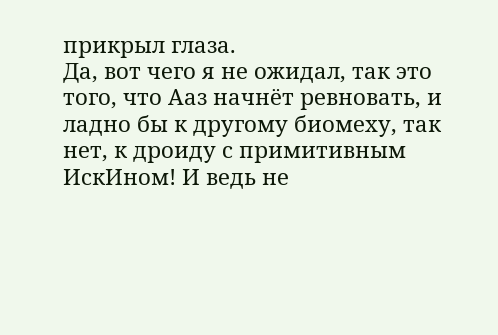прикрыл глаза.
Да, вот чего я не ожидал, так это того, что Ааз начнёт ревновать, и ладно бы к другому биомеху, так нет, к дроиду с примитивным ИскИном! И ведь не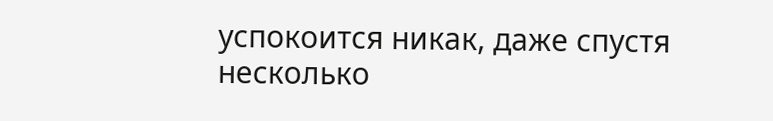успокоится никак, даже спустя несколько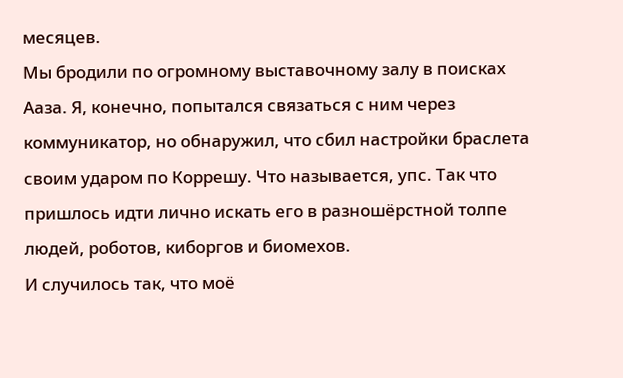месяцев.
Мы бродили по огромному выставочному залу в поисках Ааза. Я, конечно, попытался связаться с ним через коммуникатор, но обнаружил, что сбил настройки браслета своим ударом по Коррешу. Что называется, упс. Так что пришлось идти лично искать его в разношёрстной толпе людей, роботов, киборгов и биомехов.
И случилось так, что моё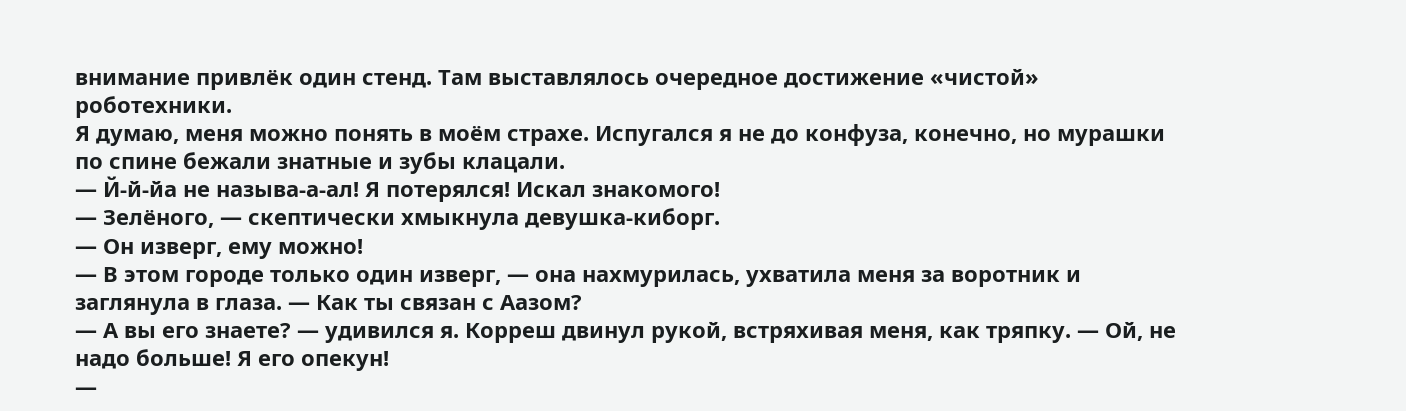внимание привлёк один стенд. Там выставлялось очередное достижение «чистой» роботехники.
Я думаю, меня можно понять в моём страхе. Испугался я не до конфуза, конечно, но мурашки по спине бежали знатные и зубы клацали.
— Й-й-йа не называ-а-ал! Я потерялся! Искал знакомого!
— Зелёного, — скептически хмыкнула девушка-киборг.
— Он изверг, ему можно!
— В этом городе только один изверг, — она нахмурилась, ухватила меня за воротник и заглянула в глаза. — Как ты связан с Аазом?
— А вы его знаете? — удивился я. Корреш двинул рукой, встряхивая меня, как тряпку. — Ой, не надо больше! Я его опекун!
—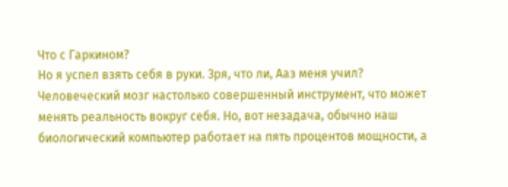Что с Гаркином?
Но я успел взять себя в руки. Зря, что ли, Ааз меня учил?
Человеческий мозг настолько совершенный инструмент, что может менять реальность вокруг себя. Но, вот незадача, обычно наш биологический компьютер работает на пять процентов мощности, а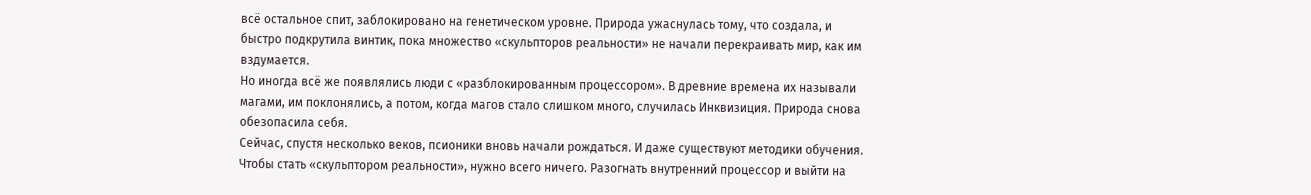всё остальное спит, заблокировано на генетическом уровне. Природа ужаснулась тому, что создала, и быстро подкрутила винтик, пока множество «скульпторов реальности» не начали перекраивать мир, как им вздумается.
Но иногда всё же появлялись люди с «разблокированным процессором». В древние времена их называли магами, им поклонялись, а потом, когда магов стало слишком много, случилась Инквизиция. Природа снова обезопасила себя.
Сейчас, спустя несколько веков, псионики вновь начали рождаться. И даже существуют методики обучения.
Чтобы стать «скульптором реальности», нужно всего ничего. Разогнать внутренний процессор и выйти на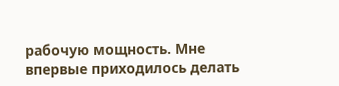рабочую мощность. Мне впервые приходилось делать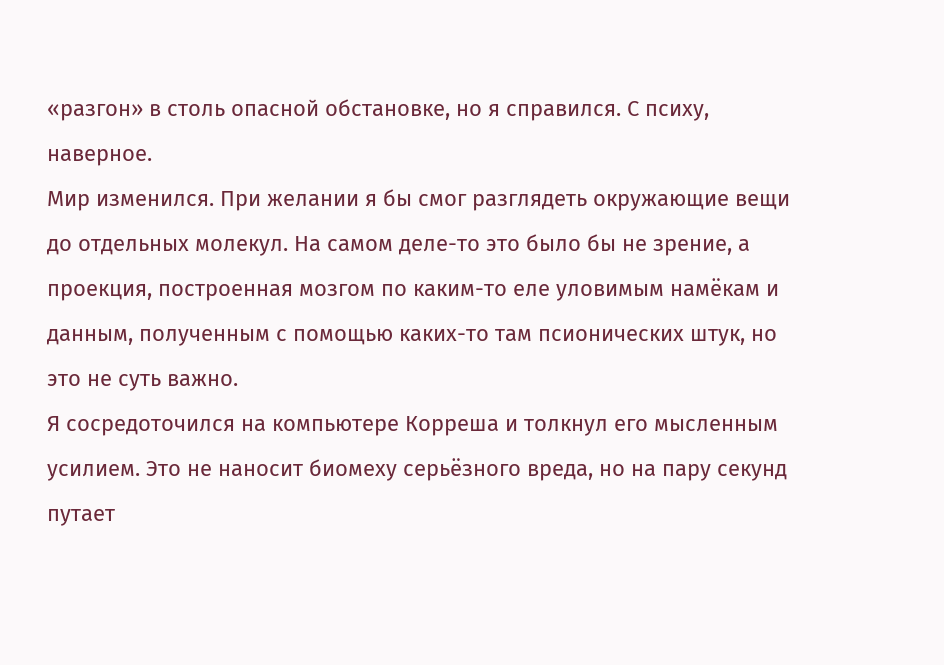«разгон» в столь опасной обстановке, но я справился. С психу, наверное.
Мир изменился. При желании я бы смог разглядеть окружающие вещи до отдельных молекул. На самом деле-то это было бы не зрение, а проекция, построенная мозгом по каким-то еле уловимым намёкам и данным, полученным с помощью каких-то там псионических штук, но это не суть важно.
Я сосредоточился на компьютере Корреша и толкнул его мысленным усилием. Это не наносит биомеху серьёзного вреда, но на пару секунд путает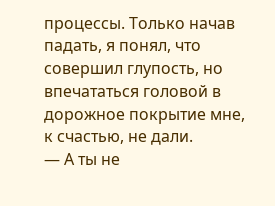процессы. Только начав падать, я понял, что совершил глупость, но впечататься головой в дорожное покрытие мне, к счастью, не дали.
— А ты не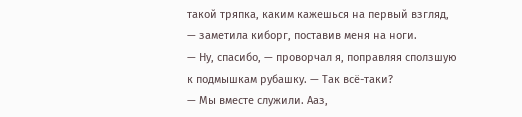такой тряпка, каким кажешься на первый взгляд, — заметила киборг, поставив меня на ноги.
— Ну, спасибо, — проворчал я, поправляя сползшую к подмышкам рубашку. — Так всё-таки?
— Мы вместе служили. Ааз,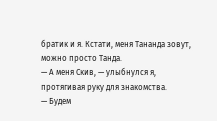братик и я. Кстати, меня Тананда зовут, можно просто Танда.
— А меня Скив, — улыбнулся я, протягивая руку для знакомства.
— Будем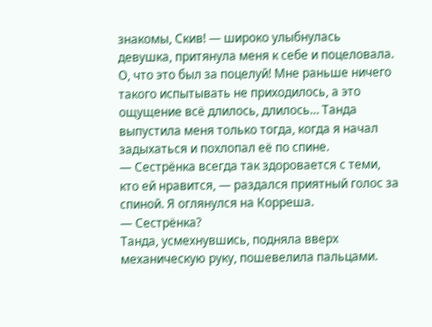знакомы, Скив! — широко улыбнулась девушка, притянула меня к себе и поцеловала.
О, что это был за поцелуй! Мне раньше ничего такого испытывать не приходилось, а это ощущение всё длилось, длилось… Танда выпустила меня только тогда, когда я начал задыхаться и похлопал её по спине.
— Сестрёнка всегда так здоровается с теми, кто ей нравится, — раздался приятный голос за спиной. Я оглянулся на Корреша.
— Сестрёнка?
Танда, усмехнувшись, подняла вверх механическую руку, пошевелила пальцами.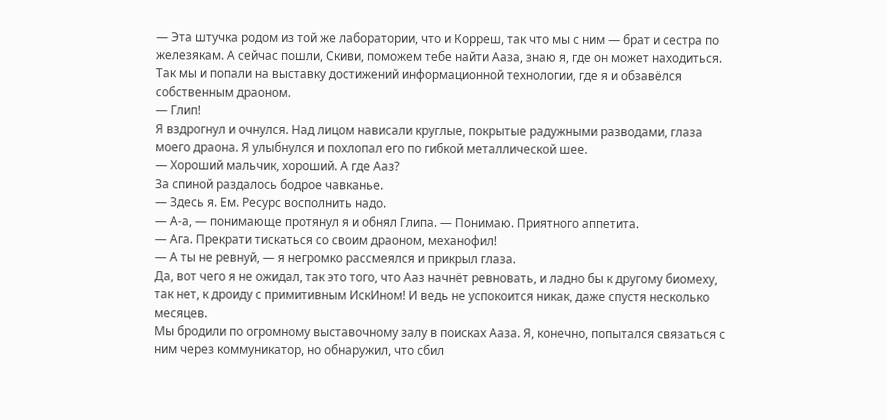— Эта штучка родом из той же лаборатории, что и Корреш, так что мы с ним — брат и сестра по железякам. А сейчас пошли, Скиви, поможем тебе найти Ааза, знаю я, где он может находиться.
Так мы и попали на выставку достижений информационной технологии, где я и обзавёлся собственным драоном.
— Глип!
Я вздрогнул и очнулся. Над лицом нависали круглые, покрытые радужными разводами, глаза моего драона. Я улыбнулся и похлопал его по гибкой металлической шее.
— Хороший мальчик, хороший. А где Ааз?
За спиной раздалось бодрое чавканье.
— Здесь я. Ем. Ресурс восполнить надо.
— А-а, — понимающе протянул я и обнял Глипа. — Понимаю. Приятного аппетита.
— Ага. Прекрати тискаться со своим драоном, механофил!
— А ты не ревнуй, — я негромко рассмеялся и прикрыл глаза.
Да, вот чего я не ожидал, так это того, что Ааз начнёт ревновать, и ладно бы к другому биомеху, так нет, к дроиду с примитивным ИскИном! И ведь не успокоится никак, даже спустя несколько месяцев.
Мы бродили по огромному выставочному залу в поисках Ааза. Я, конечно, попытался связаться с ним через коммуникатор, но обнаружил, что сбил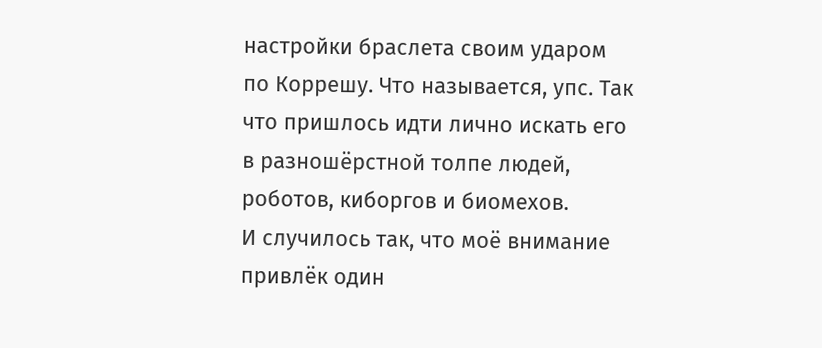настройки браслета своим ударом по Коррешу. Что называется, упс. Так что пришлось идти лично искать его в разношёрстной толпе людей, роботов, киборгов и биомехов.
И случилось так, что моё внимание привлёк один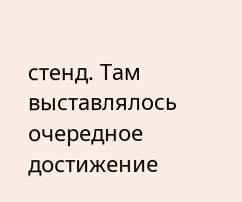стенд. Там выставлялось очередное достижение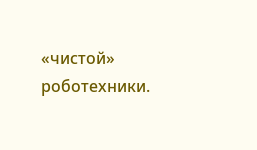«чистой» роботехники.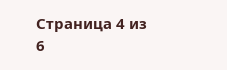Страница 4 из 6